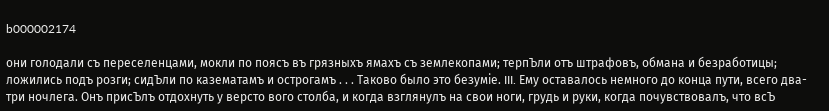b000002174

они голодали съ переселенцами, мокли по поясъ въ грязныхъ ямахъ съ землекопами; терпЪли отъ штрафовъ, обмана и безработицы; ложились подъ розги; сидЪли по казематамъ и острогамъ . . . Таково было это безуміе. III. Ему оставалось немного до конца пути, всего два-три ночлега. Онъ присЪлъ отдохнуть у версто вого столба, и когда взглянулъ на свои ноги, грудь и руки, когда почувствовалъ, что всЪ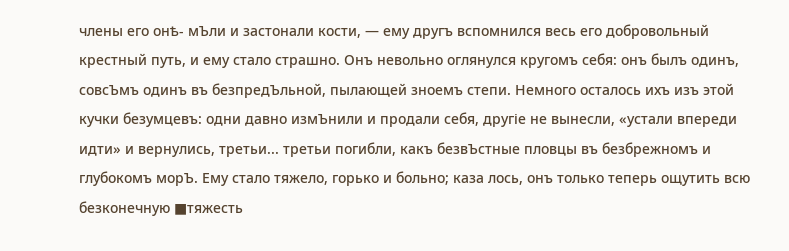члены его онѣ- мЪли и застонали кости, — ему другъ вспомнился весь его добровольный крестный путь, и ему стало страшно. Онъ невольно оглянулся кругомъ себя: онъ былъ одинъ, совсЪмъ одинъ въ безпредЪльной, пылающей зноемъ степи. Немного осталось ихъ изъ этой кучки безумцевъ: одни давно измЪнили и продали себя, другіе не вынесли, «устали впереди идти» и вернулись, третьи... третьи погибли, какъ безвЪстные пловцы въ безбрежномъ и глубокомъ морЪ. Ему стало тяжело, горько и больно; каза лось, онъ только теперь ощутить всю безконечную ■тяжесть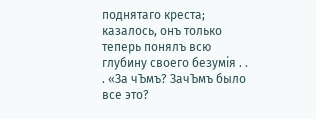поднятаго креста; казалось, онъ только теперь понялъ всю глубину своего безумія . . . «За чЪмъ? ЗачЪмъ было все это?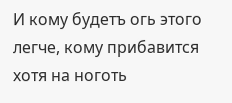И кому будетъ огь этого легче, кому прибавится хотя на ноготь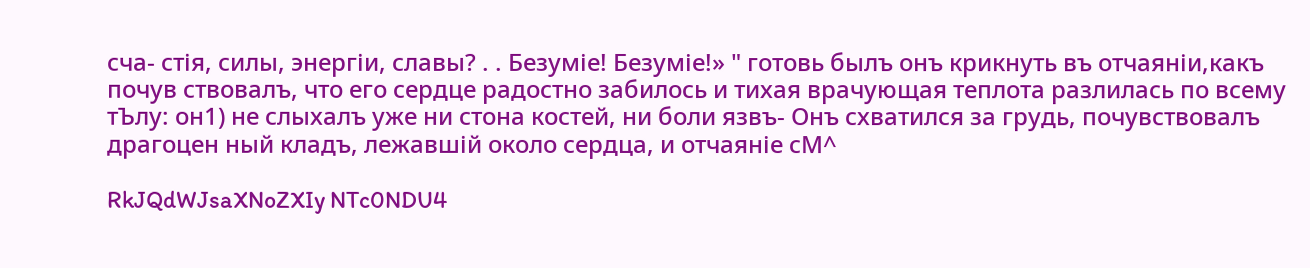сча- стія, силы, энергіи, славы? . . Безуміе! Безуміе!» " готовь былъ онъ крикнуть въ отчаяніи,какъ почув ствовалъ, что его сердце радостно забилось и тихая врачующая теплота разлилась по всему тЪлу: он1) не слыхалъ уже ни стона костей, ни боли язвъ- Онъ схватился за грудь, почувствовалъ драгоцен ный кладъ, лежавшій около сердца, и отчаяніе сМ^

RkJQdWJsaXNoZXIy NTc0NDU4